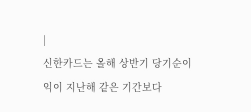|
신한카드는 올해 상반기 당기순이익이 지난해 같은 기간보다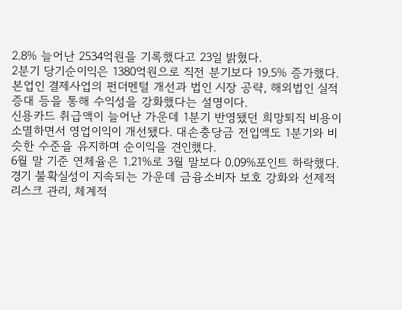2.8% 늘어난 2534억원을 기록했다고 23일 밝혔다.
2분기 당기순이익은 1380억원으로 직전 분기보다 19.5% 증가했다. 본업인 결제사업의 펀더멘털 개선과 법인 시장 공략, 해외법인 실적 증대 등을 통해 수익성을 강화했다는 설명이다.
신용카드 취급액이 늘어난 가운데 1분기 반영됐던 희망퇴직 비용이 소멸하면서 영업이익이 개선됐다. 대손충당금 전입액도 1분기와 비슷한 수준을 유지하며 순이익을 견인했다.
6월 말 기준 연체율은 1.21%로 3월 말보다 0.09%포인트 하락했다. 경기 불확실성이 지속되는 가운데 금융소비자 보호 강화와 선제적 리스크 관리, 체계적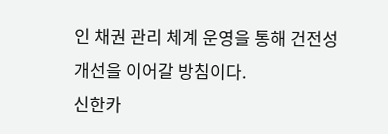인 채권 관리 체계 운영을 통해 건전성 개선을 이어갈 방침이다.
신한카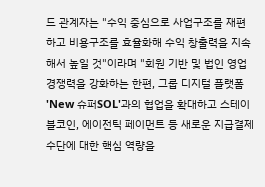드 관계자는 "수익 중심으로 사업구조를 재편하고 비용구조를 효율화해 수익 창출력을 지속해서 높일 것"이라며 "회원 기반 및 법인 영업 경쟁력을 강화하는 한편, 그룹 디지털 플랫폼 'New 슈퍼SOL'과의 협업을 확대하고 스테이블코인, 에이전틱 페이먼트 등 새로운 지급결제 수단에 대한 핵심 역량을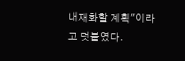내재화할 계획"이라고 덧붙였다.